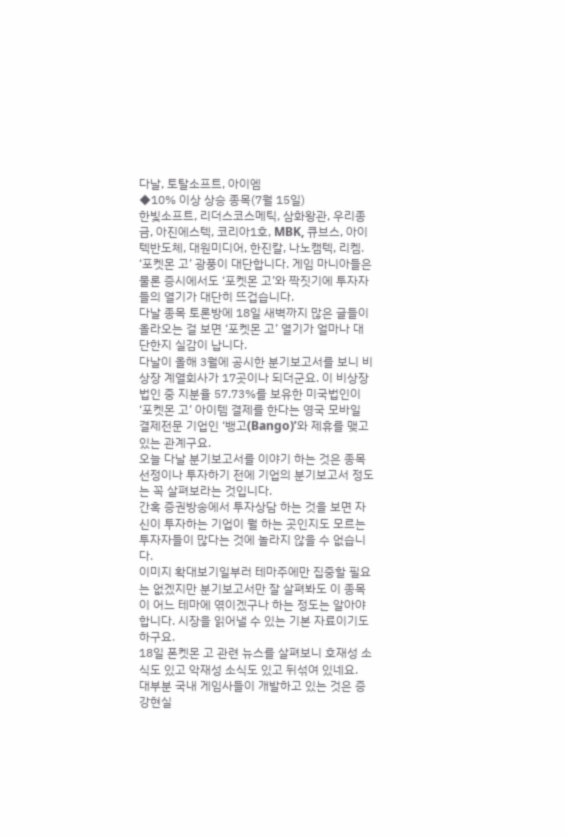다날, 토탈소프트, 아이엠
◆10% 이상 상승 종목(7월 15일)
한빛소프트, 리더스코스메틱, 삼화왕관, 우리종금, 아진에스텍, 코리아1호, MBK, 큐브스, 아이텍반도체, 대원미디어, 한진칼, 나노캠텍, 리켐.
‘포켓몬 고’ 광풍이 대단합니다. 게임 마니아들은 물론 증시에서도 ‘포켓몬 고’와 짝짓기에 투자자들의 열기가 대단히 뜨겁습니다.
다날 종목 토론방에 18일 새벽까지 많은 글들이 올라오는 걸 보면 ‘포켓몬 고’ 열기가 얼마나 대단한지 실감이 납니다.
다날이 올해 3월에 공시한 분기보고서를 보니 비상장 계열회사가 17곳이나 되더군요. 이 비상장법인 중 지분율 57.73%를 보유한 미국법인이 ‘포켓몬 고’ 아이템 결제를 한다는 영국 모바일 결제전문 기업인 ‘뱅고(Bango)’와 제휴를 맺고 있는 관계구요.
오늘 다날 분기보고서를 이야기 하는 것은 종목선정이나 투자하기 전에 기업의 분기보고서 정도는 꼭 살펴보라는 것입니다.
간혹 증권방송에서 투자상담 하는 것을 보면 자신이 투자하는 기업이 뭘 하는 곳인지도 모르는 투자자들이 많다는 것에 놀라지 않을 수 없습니다.
이미지 확대보기일부러 테마주에만 집중할 필요는 없겠지만 분기보고서만 잘 살펴봐도 이 종목이 어느 테마에 엮이겠구나 하는 정도는 알아야 합니다. 시장을 읽어낼 수 있는 기본 자료이기도 하구요.
18일 폰켓몬 고 관련 뉴스를 살펴보니 호재성 소식도 있고 악재성 소식도 있고 뒤섞여 있네요.
대부분 국내 게임사들이 개발하고 있는 것은 증강현실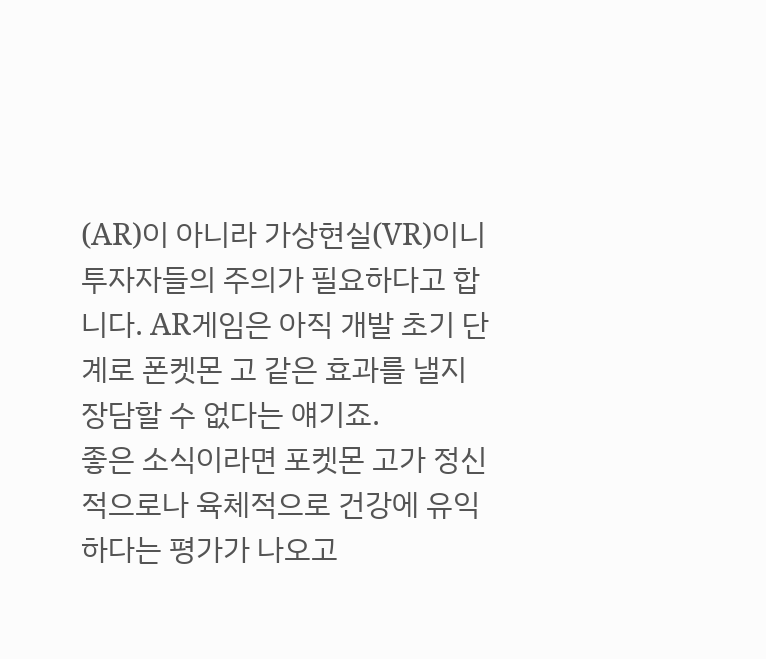(AR)이 아니라 가상현실(VR)이니 투자자들의 주의가 필요하다고 합니다. AR게임은 아직 개발 초기 단계로 폰켓몬 고 같은 효과를 낼지 장담할 수 없다는 얘기죠.
좋은 소식이라면 포켓몬 고가 정신적으로나 육체적으로 건강에 유익하다는 평가가 나오고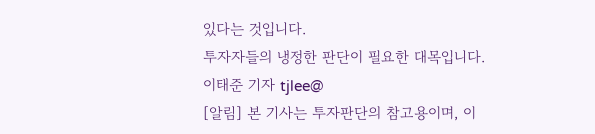있다는 것입니다.
투자자들의 냉정한 판단이 필요한 대목입니다.
이태준 기자 tjlee@
[알림] 본 기사는 투자판단의 참고용이며, 이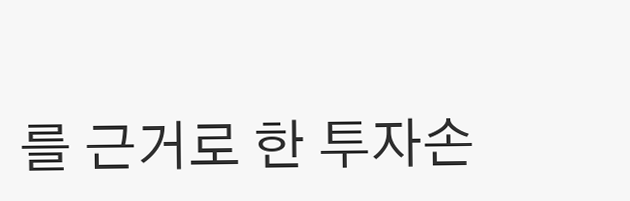를 근거로 한 투자손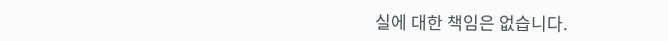실에 대한 책임은 없습니다.